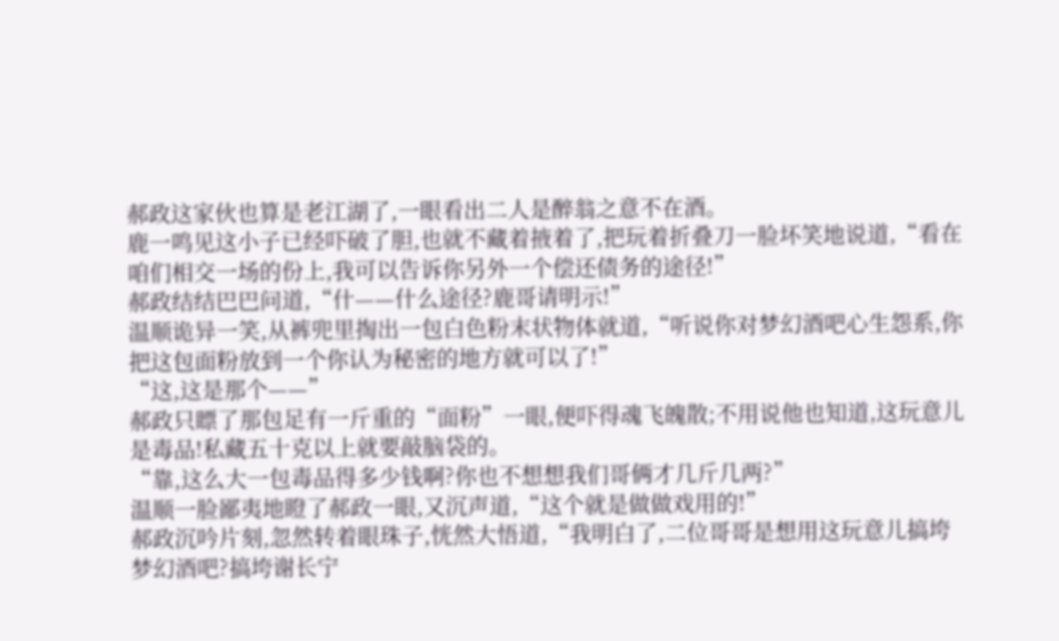郝政这家伙也算是老江湖了,一眼看出二人是醉翁之意不在酒。
鹿一鸣见这小子已经吓破了胆,也就不藏着掖着了,把玩着折叠刀一脸坏笑地说道,“看在咱们相交一场的份上,我可以告诉你另外一个偿还债务的途径!”
郝政结结巴巴问道,“什——什么途径?鹿哥请明示!”
温顺诡异一笑,从裤兜里掏出一包白色粉末状物体就道,“听说你对梦幻酒吧心生怨系,你把这包面粉放到一个你认为秘密的地方就可以了!”
“这,这是那个——”
郝政只瞟了那包足有一斤重的“面粉”一眼,便吓得魂飞魄散;不用说他也知道,这玩意儿是毒品!私藏五十克以上就要敲脑袋的。
“靠,这么大一包毒品得多少钱啊?你也不想想我们哥俩才几斤几两?”
温顺一脸鄙夷地瞪了郝政一眼,又沉声道,“这个就是做做戏用的!”
郝政沉吟片刻,忽然转着眼珠子,恍然大悟道,“我明白了,二位哥哥是想用这玩意儿搞垮梦幻酒吧?搞垮谢长宁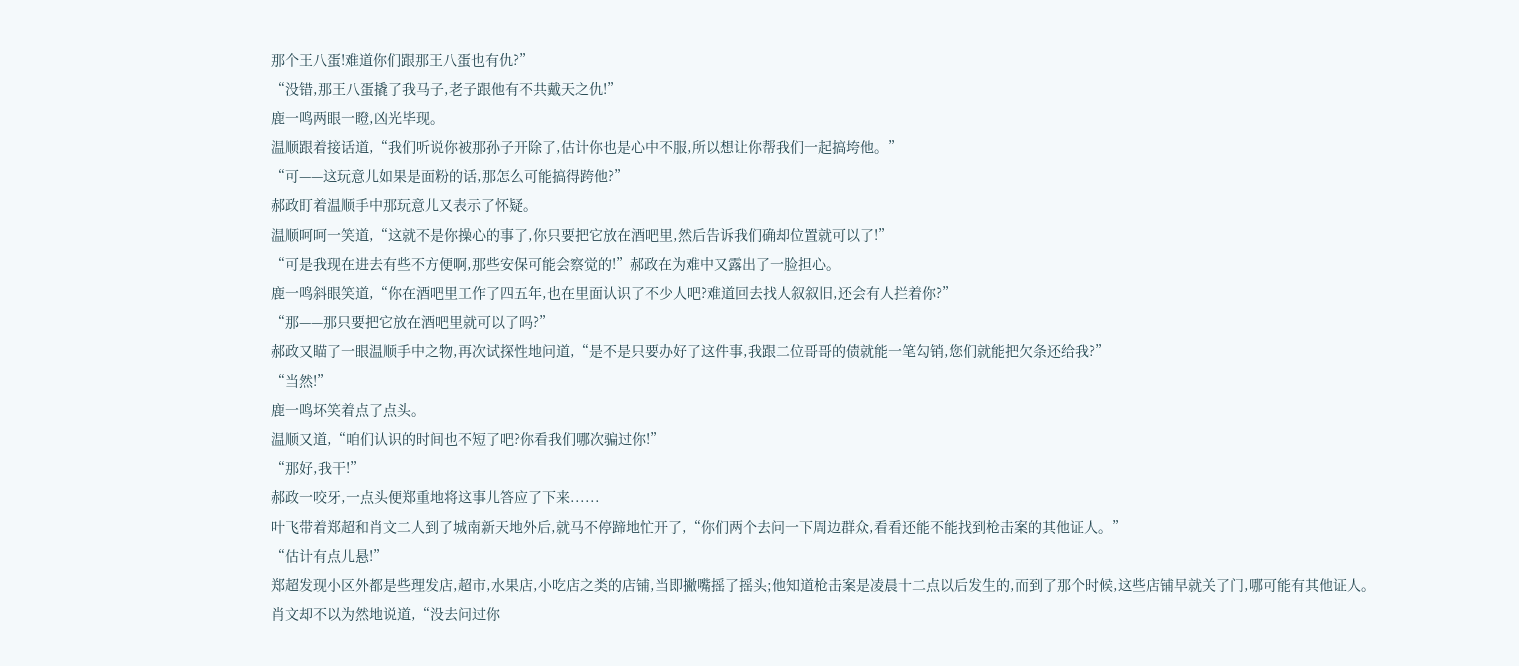那个王八蛋!难道你们跟那王八蛋也有仇?”
“没错,那王八蛋撬了我马子,老子跟他有不共戴天之仇!”
鹿一鸣两眼一瞪,凶光毕现。
温顺跟着接话道,“我们听说你被那孙子开除了,估计你也是心中不服,所以想让你帮我们一起搞垮他。”
“可——这玩意儿如果是面粉的话,那怎么可能搞得跨他?”
郝政盯着温顺手中那玩意儿又表示了怀疑。
温顺呵呵一笑道,“这就不是你操心的事了,你只要把它放在酒吧里,然后告诉我们确却位置就可以了!”
“可是我现在进去有些不方便啊,那些安保可能会察觉的!”郝政在为难中又露出了一脸担心。
鹿一鸣斜眼笑道,“你在酒吧里工作了四五年,也在里面认识了不少人吧?难道回去找人叙叙旧,还会有人拦着你?”
“那——那只要把它放在酒吧里就可以了吗?”
郝政又瞄了一眼温顺手中之物,再次试探性地问道,“是不是只要办好了这件事,我跟二位哥哥的债就能一笔勾销,您们就能把欠条还给我?”
“当然!”
鹿一鸣坏笑着点了点头。
温顺又道,“咱们认识的时间也不短了吧?你看我们哪次骗过你!”
“那好,我干!”
郝政一咬牙,一点头便郑重地将这事儿答应了下来......
叶飞带着郑超和肖文二人到了城南新天地外后,就马不停蹄地忙开了,“你们两个去问一下周边群众,看看还能不能找到枪击案的其他证人。”
“估计有点儿悬!”
郑超发现小区外都是些理发店,超市,水果店,小吃店之类的店铺,当即撇嘴摇了摇头;他知道枪击案是凌晨十二点以后发生的,而到了那个时候,这些店铺早就关了门,哪可能有其他证人。
肖文却不以为然地说道,“没去问过你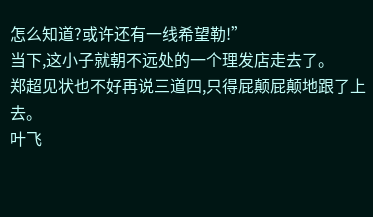怎么知道?或许还有一线希望勒!”
当下,这小子就朝不远处的一个理发店走去了。
郑超见状也不好再说三道四,只得屁颠屁颠地跟了上去。
叶飞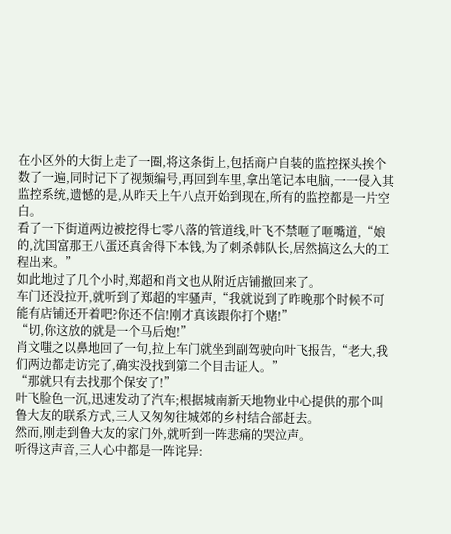在小区外的大街上走了一圈,将这条街上,包括商户自装的监控探头挨个数了一遍,同时记下了视频编号,再回到车里,拿出笔记本电脑,一一侵入其监控系统,遗憾的是,从昨天上午八点开始到现在,所有的监控都是一片空白。
看了一下街道两边被挖得七零八落的管道线,叶飞不禁咂了咂嘴道,“娘的,沈国富那王八蛋还真舍得下本钱,为了刺杀韩队长,居然搞这么大的工程出来。”
如此地过了几个小时,郑超和肖文也从附近店铺撤回来了。
车门还没拉开,就听到了郑超的牢骚声,“我就说到了昨晚那个时候不可能有店铺还开着吧?你还不信!刚才真该跟你打个赌!”
“切,你这放的就是一个马后炮!”
肖文嗤之以鼻地回了一句,拉上车门就坐到副驾驶向叶飞报告,“老大,我们两边都走访完了,确实没找到第二个目击证人。”
“那就只有去找那个保安了!”
叶飞脸色一沉,迅速发动了汽车;根据城南新天地物业中心提供的那个叫鲁大友的联系方式,三人又匆匆往城郊的乡村结合部赶去。
然而,刚走到鲁大友的家门外,就听到一阵悲痛的哭泣声。
听得这声音,三人心中都是一阵诧异: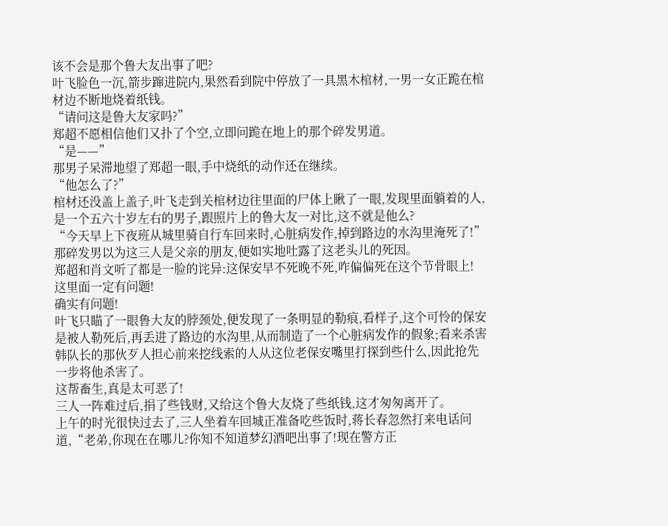该不会是那个鲁大友出事了吧?
叶飞脸色一沉,箭步蹿进院内,果然看到院中停放了一具黑木棺材,一男一女正跪在棺材边不断地烧着纸钱。
“请问这是鲁大友家吗?”
郑超不愿相信他们又扑了个空,立即问跪在地上的那个碎发男道。
“是——”
那男子呆滞地望了郑超一眼,手中烧纸的动作还在继续。
“他怎么了?”
棺材还没盖上盖子,叶飞走到关棺材边往里面的尸体上瞅了一眼,发现里面躺着的人,是一个五六十岁左右的男子,跟照片上的鲁大友一对比,这不就是他么?
“今天早上下夜班从城里骑自行车回来时,心脏病发作,掉到路边的水沟里淹死了!”
那碎发男以为这三人是父亲的朋友,便如实地吐露了这老头儿的死因。
郑超和肖文听了都是一脸的诧异:这保安早不死晚不死,咋偏偏死在这个节骨眼上!
这里面一定有问题!
确实有问题!
叶飞只瞄了一眼鲁大友的脖颈处,便发现了一条明显的勒痕,看样子,这个可怜的保安是被人勒死后,再丢进了路边的水沟里,从而制造了一个心脏病发作的假象;看来杀害韩队长的那伙歹人担心前来挖线索的人从这位老保安嘴里打探到些什么,因此抢先一步将他杀害了。
这帮畜生,真是太可恶了!
三人一阵难过后,捐了些钱财,又给这个鲁大友烧了些纸钱,这才匆匆离开了。
上午的时光很快过去了,三人坐着车回城正准备吃些饭时,蒋长春忽然打来电话问道,“老弟,你现在在哪儿?你知不知道梦幻酒吧出事了!现在警方正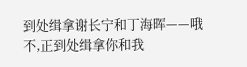到处缉拿谢长宁和丁海晖——哦不,正到处缉拿你和我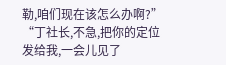勒,咱们现在该怎么办啊?”
“丁社长,不急,把你的定位发给我,一会儿见了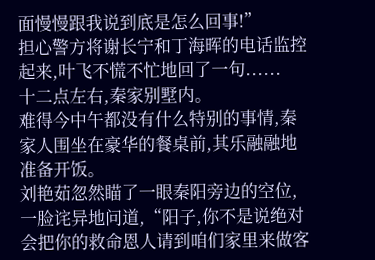面慢慢跟我说到底是怎么回事!”
担心警方将谢长宁和丁海晖的电话监控起来,叶飞不慌不忙地回了一句......
十二点左右,秦家别墅内。
难得今中午都没有什么特别的事情,秦家人围坐在豪华的餐桌前,其乐融融地准备开饭。
刘艳茹忽然瞄了一眼秦阳旁边的空位,一脸诧异地问道,“阳子,你不是说绝对会把你的救命恩人请到咱们家里来做客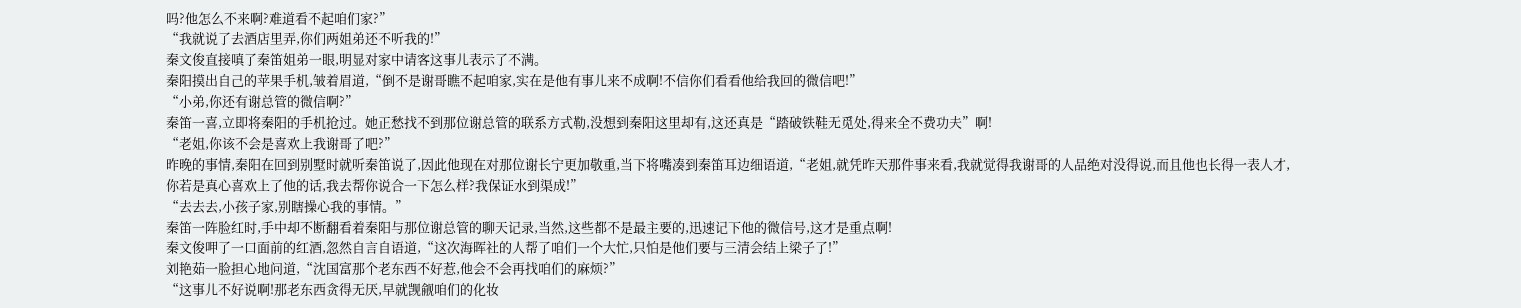吗?他怎么不来啊?难道看不起咱们家?”
“我就说了去酒店里弄,你们两姐弟还不听我的!”
秦文俊直接嗔了秦笛姐弟一眼,明显对家中请客这事儿表示了不满。
秦阳摸出自己的苹果手机,皱着眉道,“倒不是谢哥瞧不起咱家,实在是他有事儿来不成啊!不信你们看看他给我回的微信吧!”
“小弟,你还有谢总管的微信啊?”
秦笛一喜,立即将秦阳的手机抢过。她正愁找不到那位谢总管的联系方式勒,没想到秦阳这里却有,这还真是“踏破铁鞋无觅处,得来全不费功夫”啊!
“老姐,你该不会是喜欢上我谢哥了吧?”
昨晚的事情,秦阳在回到别墅时就听秦笛说了,因此他现在对那位谢长宁更加敬重,当下将嘴凑到秦笛耳边细语道,“老姐,就凭昨天那件事来看,我就觉得我谢哥的人品绝对没得说,而且他也长得一表人才,你若是真心喜欢上了他的话,我去帮你说合一下怎么样?我保证水到渠成!”
“去去去,小孩子家,别瞎操心我的事情。”
秦笛一阵脸红时,手中却不断翻看着秦阳与那位谢总管的聊天记录,当然,这些都不是最主要的,迅速记下他的微信号,这才是重点啊!
秦文俊呷了一口面前的红酒,忽然自言自语道,“这次海晖社的人帮了咱们一个大忙,只怕是他们要与三清会结上梁子了!”
刘艳茹一脸担心地问道,“沈国富那个老东西不好惹,他会不会再找咱们的麻烦?”
“这事儿不好说啊!那老东西贪得无厌,早就觊觎咱们的化妆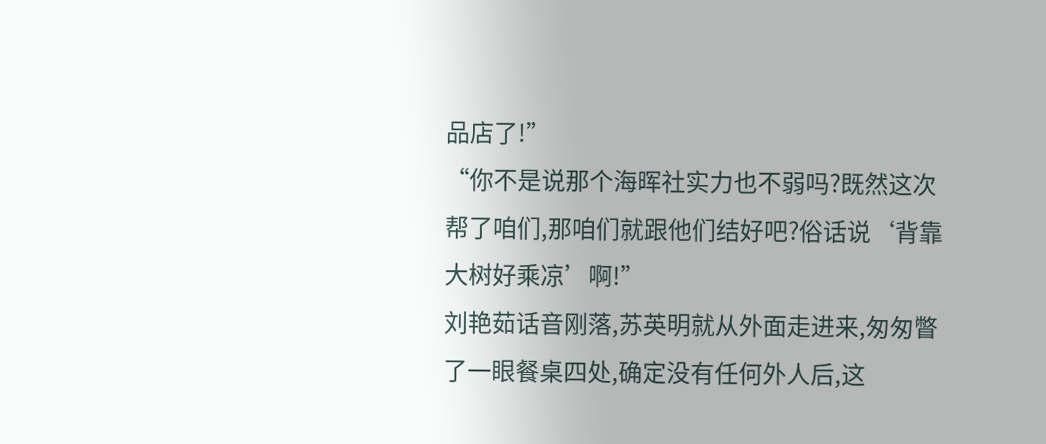品店了!”
“你不是说那个海晖社实力也不弱吗?既然这次帮了咱们,那咱们就跟他们结好吧?俗话说‘背靠大树好乘凉’啊!”
刘艳茹话音刚落,苏英明就从外面走进来,匆匆瞥了一眼餐桌四处,确定没有任何外人后,这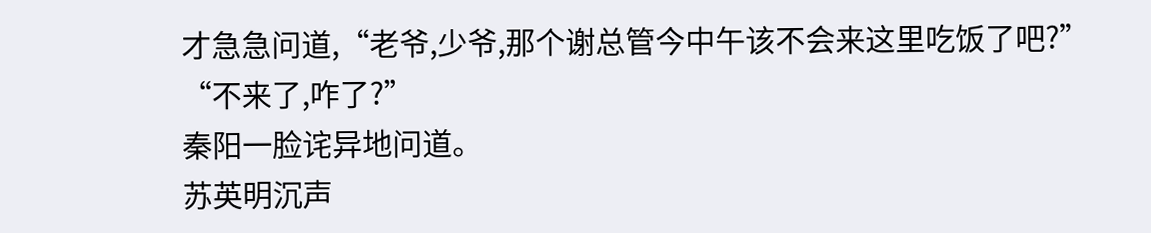才急急问道,“老爷,少爷,那个谢总管今中午该不会来这里吃饭了吧?”
“不来了,咋了?”
秦阳一脸诧异地问道。
苏英明沉声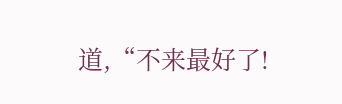道,“不来最好了!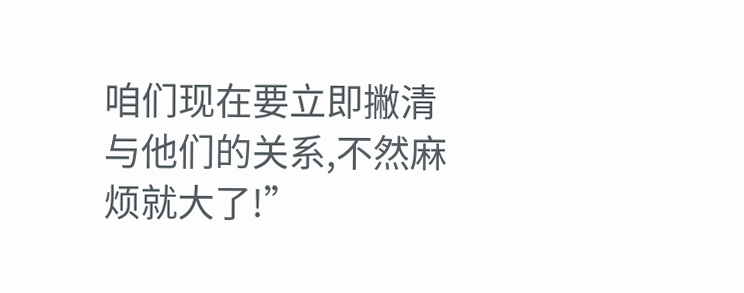咱们现在要立即撇清与他们的关系,不然麻烦就大了!”